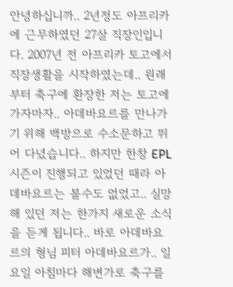안녕하십니까.. 2년정도 아프리카에 근무하였던 27살 직장인입니다. 2007년 전 아프리카 토고에서 직장생활을 시작하였는데.. 원래부터 축구에 환장한 저는 토고에 가자마자.. 아데바요르를 만나가기 위해 백방으로 수소문하고 뛰어 다녔습니다.. 하지만 한창 EPL시즌이 진행되고 있었던 때라 아데바요르는 볼수도 없었고.. 실망해 있던 저는 한가지 새로운 소식을 듣게 됩니다.. 바로 아데바요르의 형님 피터 아데바요르가.. 일요일 아침마다 해변가로 축구를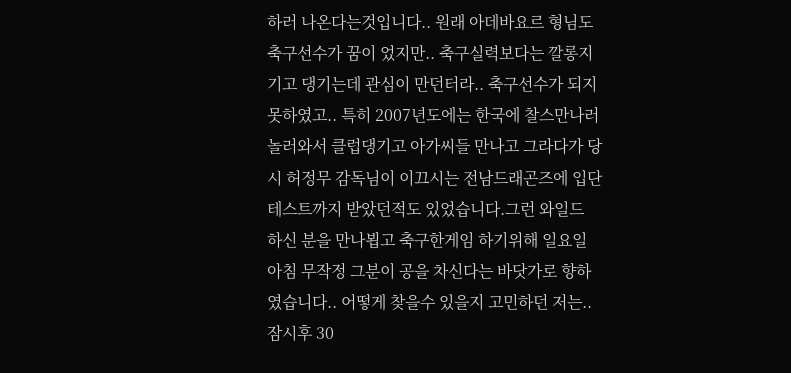하러 나온다는것입니다.. 원래 아데바요르 형님도 축구선수가 꿈이 었지만.. 축구실력보다는 깔롱지기고 댕기는데 관심이 만던터라.. 축구선수가 되지못하였고.. 특히 2007년도에는 한국에 찰스만나러 놀러와서 클럽댕기고 아가씨들 만나고 그라다가 당시 허정무 감독님이 이끄시는 전남드래곤즈에 입단 테스트까지 받았던적도 있었습니다.그런 와일드 하신 분을 만나뵙고 축구한게임 하기위해 일요일 아침 무작정 그분이 공을 차신다는 바닷가로 향하였습니다.. 어떻게 찾을수 있을지 고민하던 저는.. 잠시후 30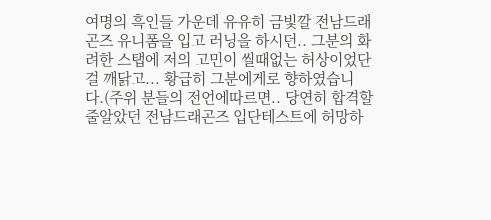여명의 흑인들 가운데 유유히 금빛깔 전남드래곤즈 유니폼을 입고 러닝을 하시던.. 그분의 화려한 스탭에 저의 고민이 씰때없는 허상이었단걸 깨닭고... 황급히 그분에게로 향하였습니다.(주위 분들의 전언에따르면.. 당연히 합격할줄알았던 전남드래곤즈 입단테스트에 허망하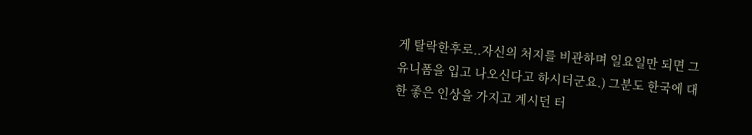게 탈락한후로..자신의 처지를 비관하며 일요일만 되면 그유니폼을 입고 나오신다고 하시더군요.) 그분도 한국에 대한 좋은 인상을 가지고 계시던 터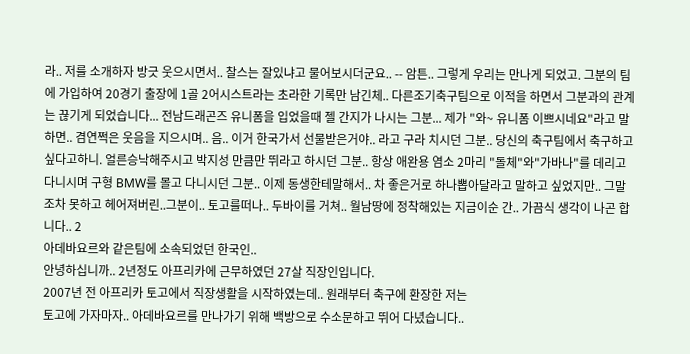라.. 저를 소개하자 방긋 웃으시면서.. 찰스는 잘있냐고 물어보시더군요.. -- 암튼.. 그렇게 우리는 만나게 되었고. 그분의 팀에 가입하여 20경기 출장에 1골 2어시스트라는 초라한 기록만 남긴체.. 다른조기축구팀으로 이적을 하면서 그분과의 관계는 끊기게 되었습니다... 전남드래곤즈 유니폼을 입었을때 젤 간지가 나시는 그분... 제가 "와~ 유니폼 이쁘시네요"라고 말하면.. 겸연쩍은 웃음을 지으시며.. 음.. 이거 한국가서 선물받은거야.. 라고 구라 치시던 그분.. 당신의 축구팀에서 축구하고싶다고하니. 얼른승낙해주시고 박지성 만큼만 뛰라고 하시던 그분.. 항상 애완용 염소 2마리 "돌체"와"가바나"를 데리고 다니시며 구형 BMW를 몰고 다니시던 그분.. 이제 동생한테말해서.. 차 좋은거로 하나뽑아달라고 말하고 싶었지만.. 그말조차 못하고 헤어져버린..그분이.. 토고를떠나.. 두바이를 거쳐.. 월남땅에 정착해있는 지금이순 간.. 가끔식 생각이 나곤 합니다.. 2
아데바요르와 같은팀에 소속되었던 한국인..
안녕하십니까.. 2년정도 아프리카에 근무하였던 27살 직장인입니다.
2007년 전 아프리카 토고에서 직장생활을 시작하였는데.. 원래부터 축구에 환장한 저는
토고에 가자마자.. 아데바요르를 만나가기 위해 백방으로 수소문하고 뛰어 다녔습니다..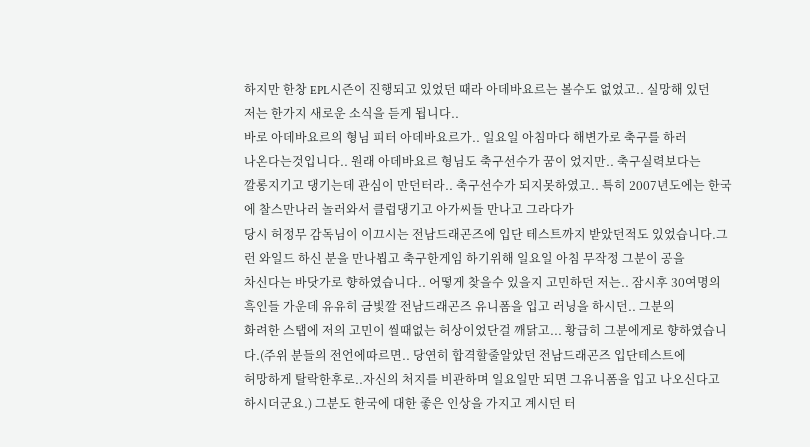하지만 한창 EPL시즌이 진행되고 있었던 때라 아데바요르는 볼수도 없었고.. 실망해 있던
저는 한가지 새로운 소식을 듣게 됩니다..
바로 아데바요르의 형님 피터 아데바요르가.. 일요일 아침마다 해변가로 축구를 하러
나온다는것입니다.. 원래 아데바요르 형님도 축구선수가 꿈이 었지만.. 축구실력보다는
깔롱지기고 댕기는데 관심이 만던터라.. 축구선수가 되지못하였고.. 특히 2007년도에는 한국에 찰스만나러 놀러와서 클럽댕기고 아가씨들 만나고 그라다가
당시 허정무 감독님이 이끄시는 전남드래곤즈에 입단 테스트까지 받았던적도 있었습니다.그런 와일드 하신 분을 만나뵙고 축구한게임 하기위해 일요일 아침 무작정 그분이 공을
차신다는 바닷가로 향하였습니다.. 어떻게 찾을수 있을지 고민하던 저는.. 잠시후 30여명의 흑인들 가운데 유유히 금빛깔 전남드래곤즈 유니폼을 입고 러닝을 하시던.. 그분의
화려한 스탭에 저의 고민이 씰때없는 허상이었단걸 깨닭고... 황급히 그분에게로 향하였습니다.(주위 분들의 전언에따르면.. 당연히 합격할줄알았던 전남드래곤즈 입단테스트에
허망하게 탈락한후로..자신의 처지를 비관하며 일요일만 되면 그유니폼을 입고 나오신다고 하시더군요.) 그분도 한국에 대한 좋은 인상을 가지고 계시던 터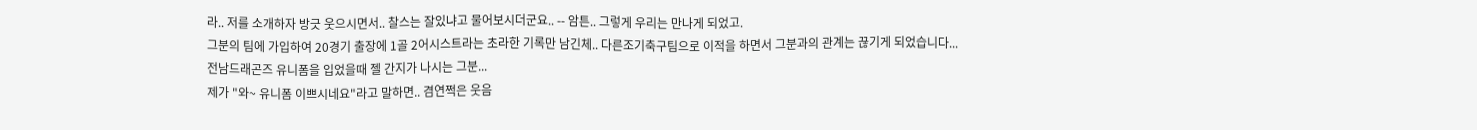라.. 저를 소개하자 방긋 웃으시면서.. 찰스는 잘있냐고 물어보시더군요.. -- 암튼.. 그렇게 우리는 만나게 되었고.
그분의 팀에 가입하여 20경기 출장에 1골 2어시스트라는 초라한 기록만 남긴체.. 다른조기축구팀으로 이적을 하면서 그분과의 관계는 끊기게 되었습니다...
전남드래곤즈 유니폼을 입었을때 젤 간지가 나시는 그분...
제가 "와~ 유니폼 이쁘시네요"라고 말하면.. 겸연쩍은 웃음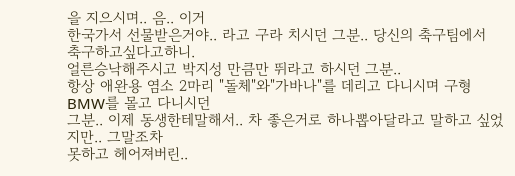을 지으시며.. 음.. 이거
한국가서 선물받은거야.. 라고 구라 치시던 그분.. 당신의 축구팀에서 축구하고싶다고하니.
얼른승낙해주시고 박지성 만큼만 뛰라고 하시던 그분..
항상 애완용 염소 2마리 "돌체"와"가바나"를 데리고 다니시며 구형 BMW를 몰고 다니시던
그분.. 이제 동생한테말해서.. 차 좋은거로 하나뽑아달라고 말하고 싶었지만.. 그말조차
못하고 헤어져버린..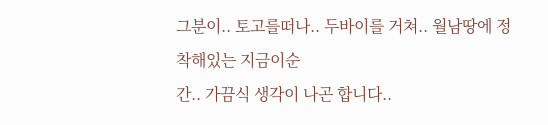그분이.. 토고를떠나.. 두바이를 거쳐.. 월남땅에 정착해있는 지금이순
간.. 가끔식 생각이 나곤 합니다..